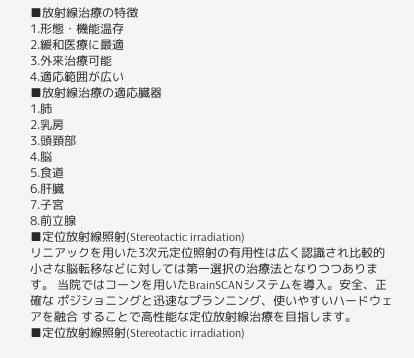■放射線治療の特徴
1.形態・機能温存
2.緩和医療に最適
3.外来治療可能
4.適応範囲が広い
■放射線治療の適応臓器
1.肺
2.乳房
3.頭頚部
4.脳
5.食道
6.肝臓
7.子宮
8.前立腺
■定位放射線照射(Stereotactic irradiation)
リニアックを用いた3次元定位照射の有用性は広く認識され比較的 小さな脳転移などに対しては第一選択の治療法となりつつあります。 当院ではコーンを用いたBrainSCANシステムを導入。安全、正確な ポジショニングと迅速なプランニング、使いやすいハードウェアを融合 することで高性能な定位放射線治療を目指します。
■定位放射線照射(Stereotactic irradiation)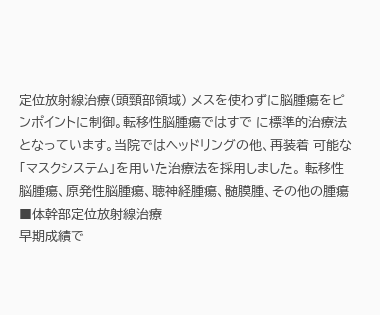定位放射線治療(頭頸部領域) メスを使わずに脳腫瘍をピンポイントに制御。転移性脳腫瘍ではすで に標準的治療法となっています。当院ではヘッドリングの他、再装着 可能な「マスクシステム」を用いた治療法を採用しました。 転移性脳腫瘍、原発性脳腫瘍、聴神経腫瘍、髄膜腫、その他の腫瘍
■体幹部定位放射線治療
早期成績で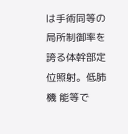は手術同等の局所制御率を誇る体幹部定位照射。低肺機 能等で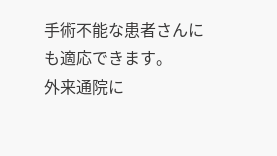手術不能な患者さんにも適応できます。
外来通院に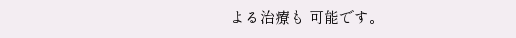よる治療も 可能です。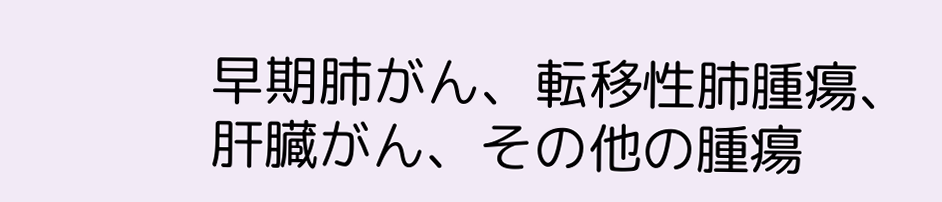早期肺がん、転移性肺腫瘍、肝臓がん、その他の腫瘍